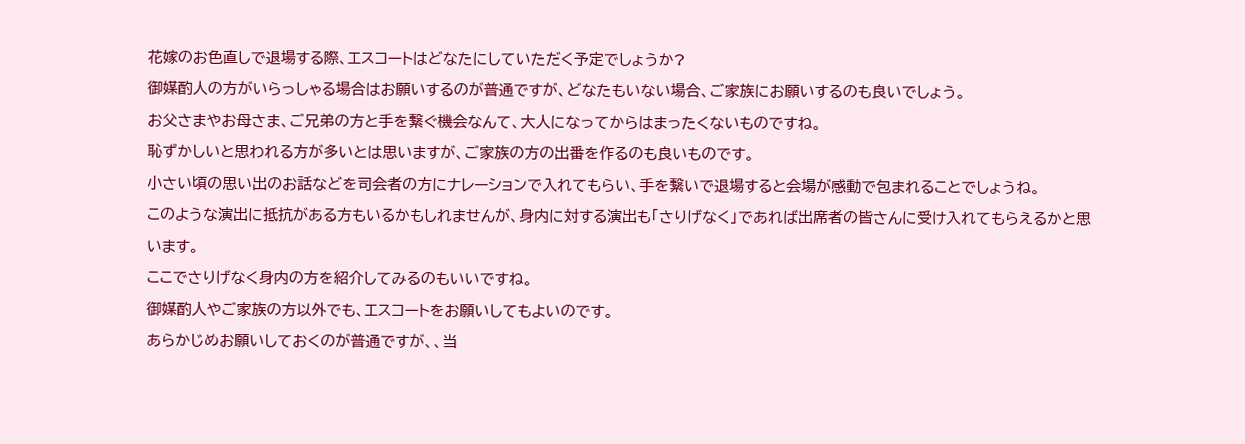花嫁のお色直しで退場する際、エスコートはどなたにしていただく予定でしょうか?
御媒酌人の方がいらっしゃる場合はお願いするのが普通ですが、どなたもいない場合、ご家族にお願いするのも良いでしょう。
お父さまやお母さま、ご兄弟の方と手を繋ぐ機会なんて、大人になってからはまったくないものですね。
恥ずかしいと思われる方が多いとは思いますが、ご家族の方の出番を作るのも良いものです。
小さい頃の思い出のお話などを司会者の方にナレーションで入れてもらい、手を繋いで退場すると会場が感動で包まれることでしょうね。
このような演出に抵抗がある方もいるかもしれませんが、身内に対する演出も「さりげなく」であれば出席者の皆さんに受け入れてもらえるかと思います。
ここでさりげなく身内の方を紹介してみるのもいいですね。
御媒酌人やご家族の方以外でも、エスコートをお願いしてもよいのです。
あらかじめお願いしておくのが普通ですが、、当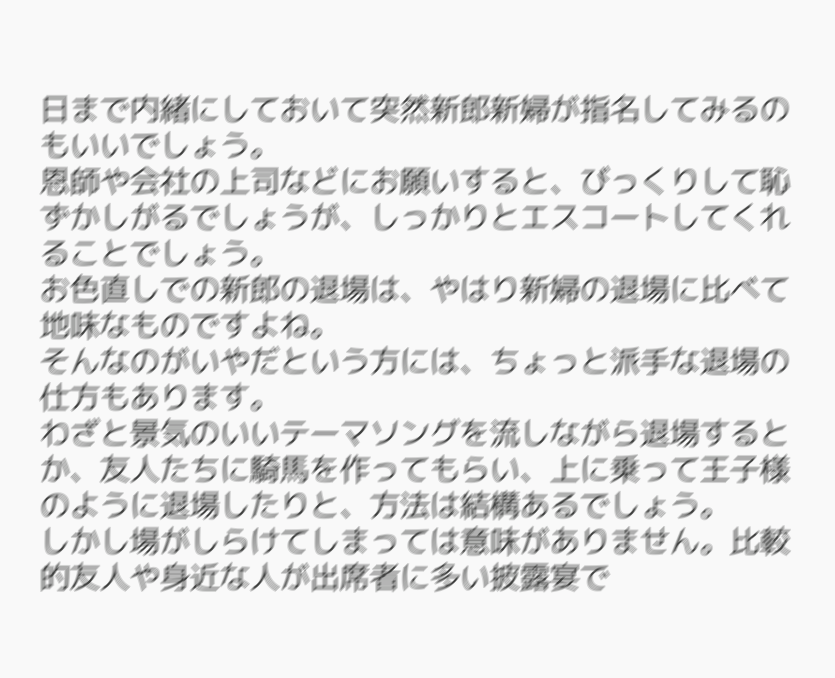日まで内緒にしておいて突然新郎新婦が指名してみるのもいいでしょう。
恩師や会社の上司などにお願いすると、びっくりして恥ずかしがるでしょうが、しっかりとエスコートしてくれることでしょう。
お色直しでの新郎の退場は、やはり新婦の退場に比べて地味なものですよね。
そんなのがいやだという方には、ちょっと派手な退場の仕方もあります。
わざと景気のいいテーマソングを流しながら退場するとか、友人たちに騎馬を作ってもらい、上に乗って王子様のように退場したりと、方法は結構あるでしょう。
しかし場がしらけてしまっては意味がありません。比較的友人や身近な人が出席者に多い披露宴で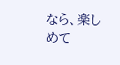なら、楽しめて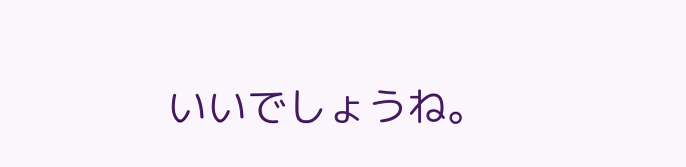いいでしょうね。